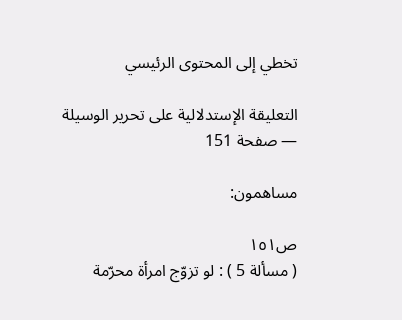تخطي إلى المحتوى الرئيسي

التعليقة الإستدلالية على تحرير الوسيلة — صفحة 151

مساهمون:

ص١٥١
( مسألة 5 ) : لو تزوّج امرأة محرّمة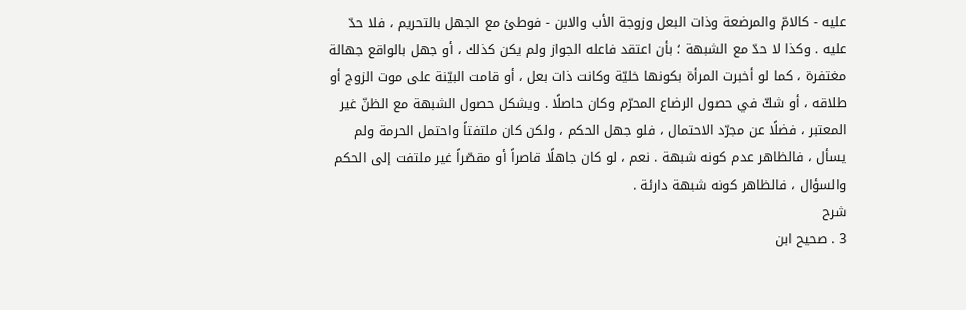عليه - كالامّ والمرضعة وذات البعل وزوجة الأب والابن - فوطئ مع الجهل بالتحريم ، فلا حدّ عليه . وكذا لا حدّ مع الشبهة ؛ بأن اعتقد فاعله الجواز ولم يكن كذلك ، أو جهل بالواقع جهالة مغتفرة ، كما لو أخبرت المرأة بكونها خليّة وكانت ذات بعل ، أو قامت البيّنة على موت الزوج أو طلاقه ، أو شكّ في حصول الرضاع المحرّم وكان حاصلًا . ويشكل حصول الشبهة مع الظنّ غير المعتبر ، فضلًا عن مجرّد الاحتمال ، فلو جهل الحكم ، ولكن كان ملتفتاً واحتمل الحرمة ولم يسأل ، فالظاهر عدم كونه شبهة . نعم ، لو كان جاهلًا قاصراً أو مقصّراً غير ملتفت إلى الحكم والسؤال ، فالظاهر كونه شبهة دارئة .
شرح
3 . صحيح ابن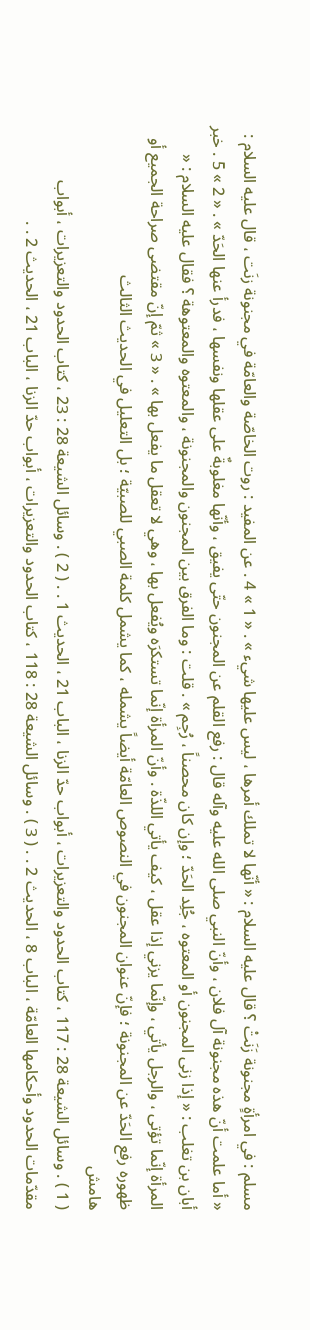مسلم : في امرأةٍ مجنونة زَنَتْ ؟ قال عليه السلام : « أنّها لا تملك أمرها ، ليس عليها شيء » . « 1 » 4 . عن المفيد : روت الخاصّة والعامّة في مجنونة زنَت ، قال عليه السلام : « أما علمت أنّ هذه مجنونة آل فلان ، وأنّ النبي صلى الله عليه وآله قال : رفع القلم عن المجنون حتّى يفيق ، وأنّها مغلوبةٌ على عقلها ونفسها ، فدرأ عنها الحَدّ » . « 2 » 5 . خبر أبان بن تغلب : « إذا زنى المجنون أو المعتوه ، جُلِد الحَدّ ؛ وإن كان محصناً ، رُجِم » . قلت : وما الفرق بين المجنون والمجنونة ، والمعتوه والمعتوهة ؟ فقال عليه السلام : « المرأة إنّما تؤتى ، والرجل يأتي ، وإنّما يزني إذا عقل ، كيف يأتي اللذّة . وأنّ المرأة إنّما تستكرَه ويُفعل بها ، وهي لا تعقل ما يفعل بها » . « 3 » ثمّ إنّ مقتضى صراحة الجميع أو ظهوره رفع الحَدّ عن المجنونة ؛ فإنّ عنوان المجنون في النصوص العامّة أيضاً يشمله ، كما يشمل كلمة الصبي للصبيّة ؛ بل التعليل في الحديث الثالث
هامش
( 1 ) . وسائل الشيعة 28 : 117 ، كتاب الحدود والتعزيرات ، أبواب حدّ الزنا ، الباب 21 ، الحديث 1 . . ( 2 ) . وسائل الشيعة 28 : 23 ، كتاب الحدود والتعزيرات ، أبواب مقدّمات الحدود وأحكامها العامّة ، الباب 8 ، الحديث 2 . . ( 3 ) . وسائل الشيعة 28 : 118 ، كتاب الحدود والتعزيرات ، أبواب حدّ الزنا ، الباب 21 ، الحديث 2 . .